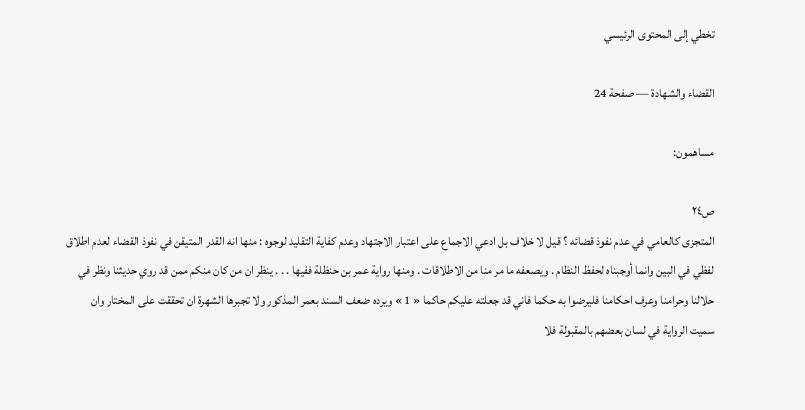تخطي إلى المحتوى الرئيسي

القضاء والشهادة — صفحة 24

مساهمون:

ص٢٤
المتجزى كالعامي في عدم نفوذ قضائه ؟ قيل لا خلاف بل ادعي الاجماع على اعتبار الاجتهاد وعدم كفاية التقليد لوجوه : منها انه القدر المتيقن في نفوذ القضاء لعدم اطلاق لفظي في البين وانما أوجبناه لحفظ النظام . ويصعفه ما مر منا من الاطلاقات . ومنها رواية عمر بن حنظلة ففيها . . . ينظر ان من كان منكم ممن قد روي حديثنا ونظر في حلالنا وحرامنا وعرف احكامنا فليرضوا به حكما فاني قد جعلته عليكم حاكما « 1 » ويرده ضعف السند بعمر المذكور ولا تجبرها الشهرة ان تحققت على المختار وان سميت الرواية في لسان بعضهم بالمقبولة فلا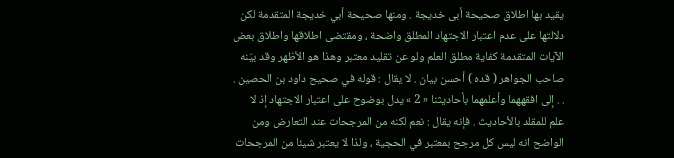يقيد بها اطلاق صحيحة أبى خديجة . ومنها صحيحة أبي خديجة المتقدمة لكن دلالتها على عدم اعتبار الاجتهاد المطلق واضحة ، ومقتضى اطلاقها واطلاق بعض الآيات المتقدمة كفاية مطلق العلم ولو عن تقليد معتبر وهذا هو الأظهر وقد بيّنه صاحب الجواهر ( قده ) أحسن بيان . لا يقال : قوله في صحيح داود بن الحصين . . . إلى افقههما وأعلمهما بأحاديثنا « 2 » يدل بوضوح على اعتبار الاجتهاد إذ لا علم للمقلد بالأحاديث . فإنه يقال : نعم لكنه من المرجحات عند التعارض ومن الواضح انه ليس كل مرجح بمعتبر في الحجية ، ولذا لا يعتبر شيئا من المرجحات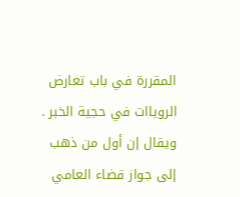المقررة في باب تعارض الروياات في حجية الخبر . ويقال إن أول من ذهب إلى جواز قضاء العامي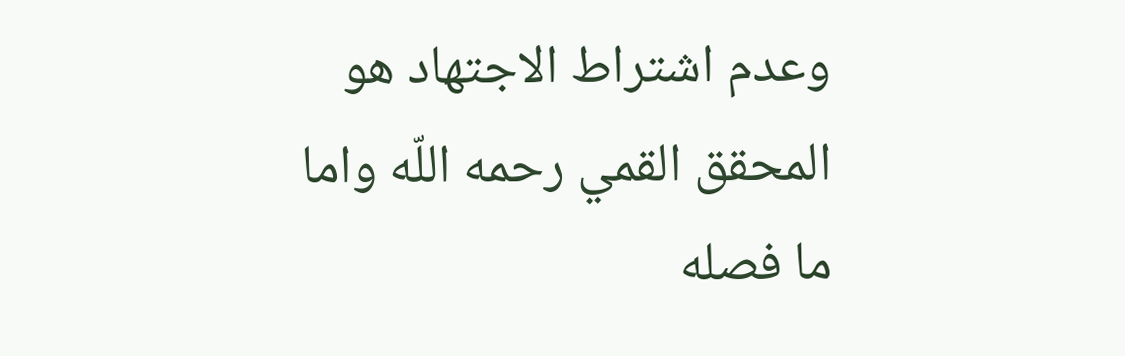وعدم اشتراط الاجتهاد هو المحقق القمي رحمه اللّه واما ما فصله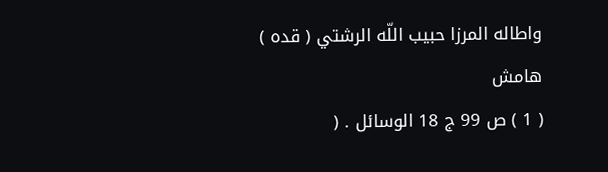واطاله المرزا حبيب اللّه الرشتي ( قده )
هامش
( 1 ) ص 99 ج 18 الوسائل . (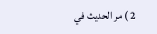2 ) مر الحديث في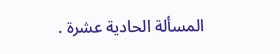المسألة الحادية عشرة .